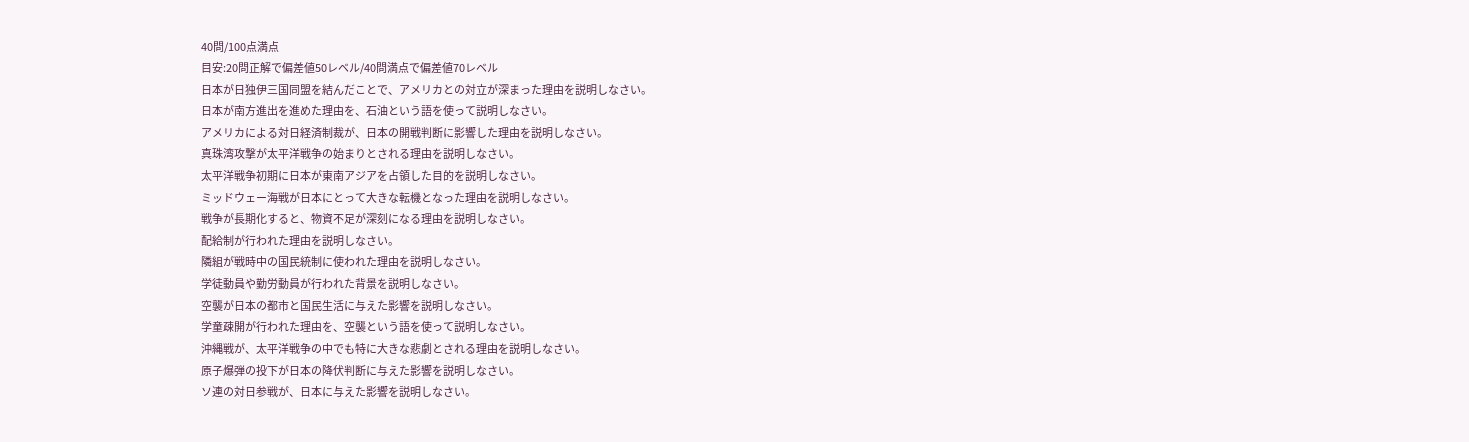40問/100点満点
目安:20問正解で偏差値50レベル/40問満点で偏差値70レベル
日本が日独伊三国同盟を結んだことで、アメリカとの対立が深まった理由を説明しなさい。
日本が南方進出を進めた理由を、石油という語を使って説明しなさい。
アメリカによる対日経済制裁が、日本の開戦判断に影響した理由を説明しなさい。
真珠湾攻撃が太平洋戦争の始まりとされる理由を説明しなさい。
太平洋戦争初期に日本が東南アジアを占領した目的を説明しなさい。
ミッドウェー海戦が日本にとって大きな転機となった理由を説明しなさい。
戦争が長期化すると、物資不足が深刻になる理由を説明しなさい。
配給制が行われた理由を説明しなさい。
隣組が戦時中の国民統制に使われた理由を説明しなさい。
学徒動員や勤労動員が行われた背景を説明しなさい。
空襲が日本の都市と国民生活に与えた影響を説明しなさい。
学童疎開が行われた理由を、空襲という語を使って説明しなさい。
沖縄戦が、太平洋戦争の中でも特に大きな悲劇とされる理由を説明しなさい。
原子爆弾の投下が日本の降伏判断に与えた影響を説明しなさい。
ソ連の対日参戦が、日本に与えた影響を説明しなさい。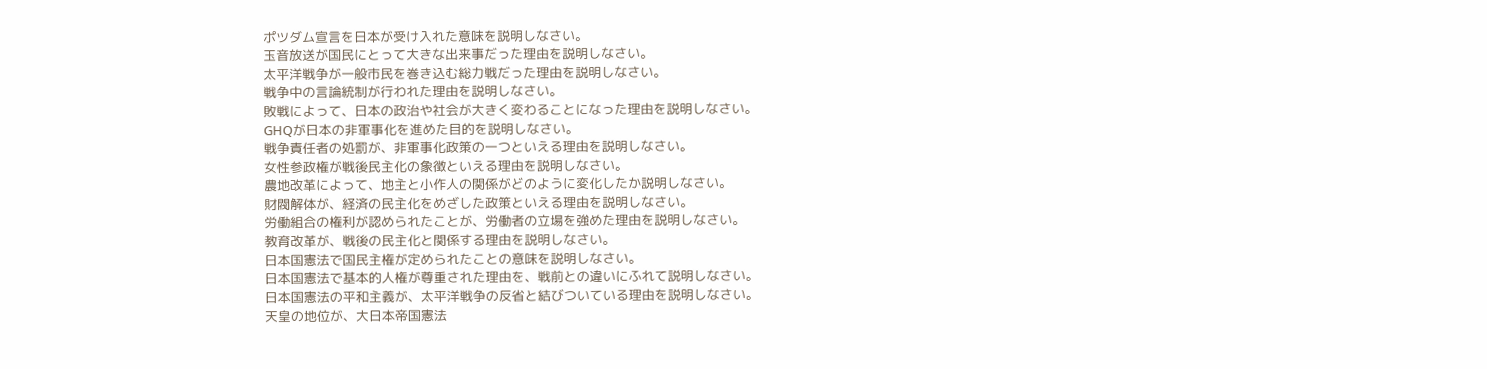ポツダム宣言を日本が受け入れた意味を説明しなさい。
玉音放送が国民にとって大きな出来事だった理由を説明しなさい。
太平洋戦争が一般市民を巻き込む総力戦だった理由を説明しなさい。
戦争中の言論統制が行われた理由を説明しなさい。
敗戦によって、日本の政治や社会が大きく変わることになった理由を説明しなさい。
GHQが日本の非軍事化を進めた目的を説明しなさい。
戦争責任者の処罰が、非軍事化政策の一つといえる理由を説明しなさい。
女性参政権が戦後民主化の象徴といえる理由を説明しなさい。
農地改革によって、地主と小作人の関係がどのように変化したか説明しなさい。
財閥解体が、経済の民主化をめざした政策といえる理由を説明しなさい。
労働組合の権利が認められたことが、労働者の立場を強めた理由を説明しなさい。
教育改革が、戦後の民主化と関係する理由を説明しなさい。
日本国憲法で国民主権が定められたことの意味を説明しなさい。
日本国憲法で基本的人権が尊重された理由を、戦前との違いにふれて説明しなさい。
日本国憲法の平和主義が、太平洋戦争の反省と結びついている理由を説明しなさい。
天皇の地位が、大日本帝国憲法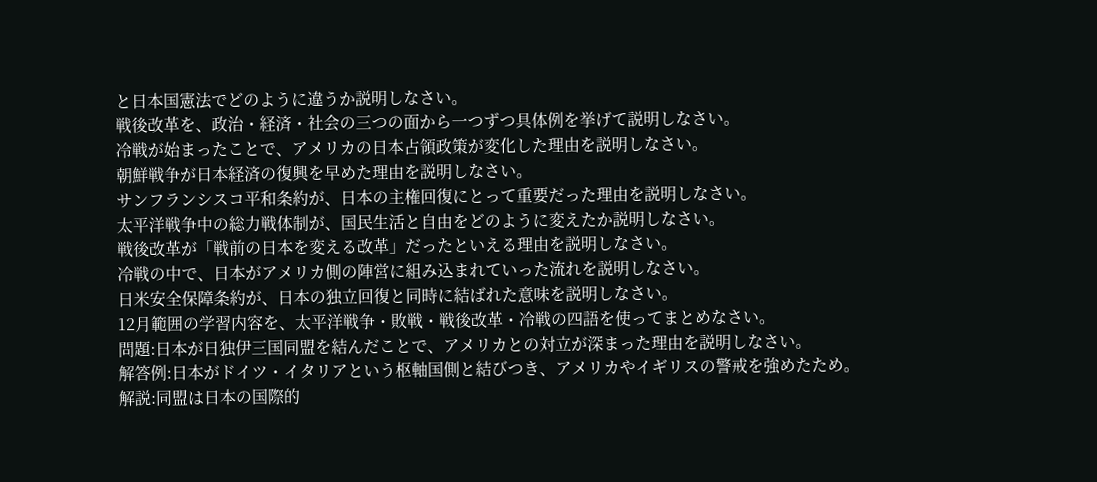と日本国憲法でどのように違うか説明しなさい。
戦後改革を、政治・経済・社会の三つの面から一つずつ具体例を挙げて説明しなさい。
冷戦が始まったことで、アメリカの日本占領政策が変化した理由を説明しなさい。
朝鮮戦争が日本経済の復興を早めた理由を説明しなさい。
サンフランシスコ平和条約が、日本の主権回復にとって重要だった理由を説明しなさい。
太平洋戦争中の総力戦体制が、国民生活と自由をどのように変えたか説明しなさい。
戦後改革が「戦前の日本を変える改革」だったといえる理由を説明しなさい。
冷戦の中で、日本がアメリカ側の陣営に組み込まれていった流れを説明しなさい。
日米安全保障条約が、日本の独立回復と同時に結ばれた意味を説明しなさい。
12月範囲の学習内容を、太平洋戦争・敗戦・戦後改革・冷戦の四語を使ってまとめなさい。
問題:日本が日独伊三国同盟を結んだことで、アメリカとの対立が深まった理由を説明しなさい。
解答例:日本がドイツ・イタリアという枢軸国側と結びつき、アメリカやイギリスの警戒を強めたため。
解説:同盟は日本の国際的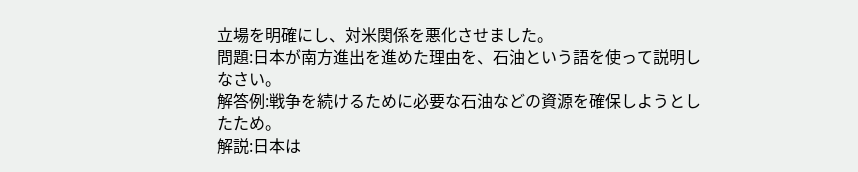立場を明確にし、対米関係を悪化させました。
問題:日本が南方進出を進めた理由を、石油という語を使って説明しなさい。
解答例:戦争を続けるために必要な石油などの資源を確保しようとしたため。
解説:日本は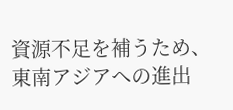資源不足を補うため、東南アジアへの進出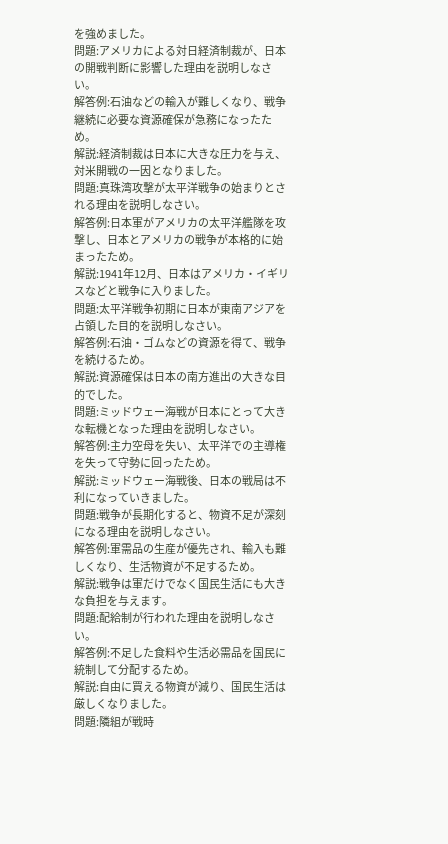を強めました。
問題:アメリカによる対日経済制裁が、日本の開戦判断に影響した理由を説明しなさい。
解答例:石油などの輸入が難しくなり、戦争継続に必要な資源確保が急務になったため。
解説:経済制裁は日本に大きな圧力を与え、対米開戦の一因となりました。
問題:真珠湾攻撃が太平洋戦争の始まりとされる理由を説明しなさい。
解答例:日本軍がアメリカの太平洋艦隊を攻撃し、日本とアメリカの戦争が本格的に始まったため。
解説:1941年12月、日本はアメリカ・イギリスなどと戦争に入りました。
問題:太平洋戦争初期に日本が東南アジアを占領した目的を説明しなさい。
解答例:石油・ゴムなどの資源を得て、戦争を続けるため。
解説:資源確保は日本の南方進出の大きな目的でした。
問題:ミッドウェー海戦が日本にとって大きな転機となった理由を説明しなさい。
解答例:主力空母を失い、太平洋での主導権を失って守勢に回ったため。
解説:ミッドウェー海戦後、日本の戦局は不利になっていきました。
問題:戦争が長期化すると、物資不足が深刻になる理由を説明しなさい。
解答例:軍需品の生産が優先され、輸入も難しくなり、生活物資が不足するため。
解説:戦争は軍だけでなく国民生活にも大きな負担を与えます。
問題:配給制が行われた理由を説明しなさい。
解答例:不足した食料や生活必需品を国民に統制して分配するため。
解説:自由に買える物資が減り、国民生活は厳しくなりました。
問題:隣組が戦時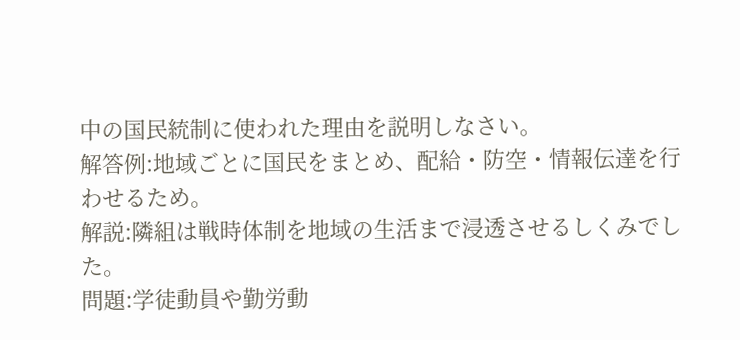中の国民統制に使われた理由を説明しなさい。
解答例:地域ごとに国民をまとめ、配給・防空・情報伝達を行わせるため。
解説:隣組は戦時体制を地域の生活まで浸透させるしくみでした。
問題:学徒動員や勤労動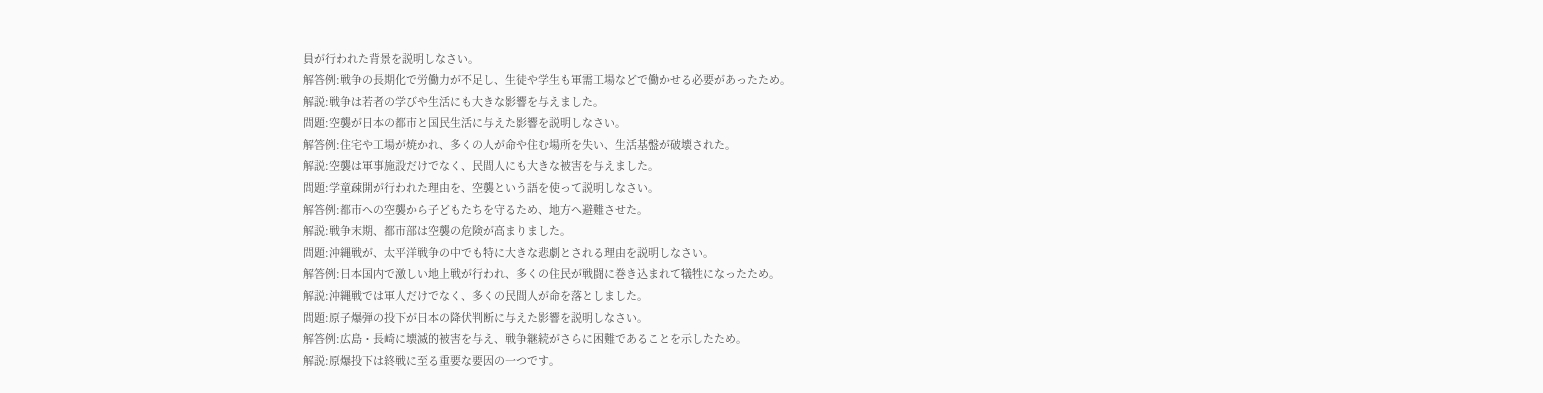員が行われた背景を説明しなさい。
解答例:戦争の長期化で労働力が不足し、生徒や学生も軍需工場などで働かせる必要があったため。
解説:戦争は若者の学びや生活にも大きな影響を与えました。
問題:空襲が日本の都市と国民生活に与えた影響を説明しなさい。
解答例:住宅や工場が焼かれ、多くの人が命や住む場所を失い、生活基盤が破壊された。
解説:空襲は軍事施設だけでなく、民間人にも大きな被害を与えました。
問題:学童疎開が行われた理由を、空襲という語を使って説明しなさい。
解答例:都市への空襲から子どもたちを守るため、地方へ避難させた。
解説:戦争末期、都市部は空襲の危険が高まりました。
問題:沖縄戦が、太平洋戦争の中でも特に大きな悲劇とされる理由を説明しなさい。
解答例:日本国内で激しい地上戦が行われ、多くの住民が戦闘に巻き込まれて犠牲になったため。
解説:沖縄戦では軍人だけでなく、多くの民間人が命を落としました。
問題:原子爆弾の投下が日本の降伏判断に与えた影響を説明しなさい。
解答例:広島・長崎に壊滅的被害を与え、戦争継続がさらに困難であることを示したため。
解説:原爆投下は終戦に至る重要な要因の一つです。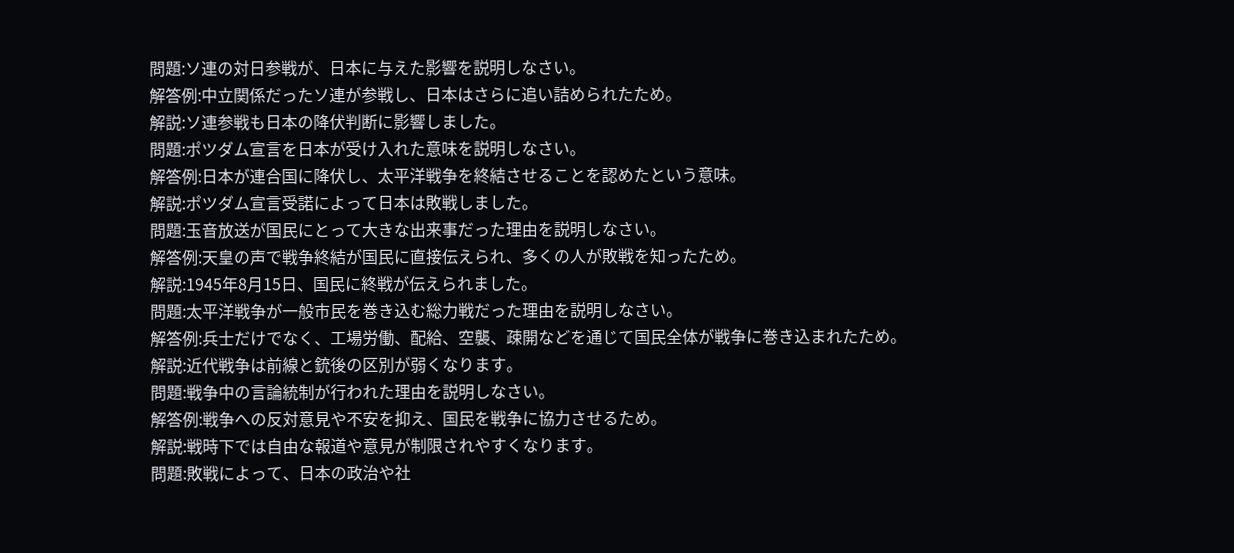問題:ソ連の対日参戦が、日本に与えた影響を説明しなさい。
解答例:中立関係だったソ連が参戦し、日本はさらに追い詰められたため。
解説:ソ連参戦も日本の降伏判断に影響しました。
問題:ポツダム宣言を日本が受け入れた意味を説明しなさい。
解答例:日本が連合国に降伏し、太平洋戦争を終結させることを認めたという意味。
解説:ポツダム宣言受諾によって日本は敗戦しました。
問題:玉音放送が国民にとって大きな出来事だった理由を説明しなさい。
解答例:天皇の声で戦争終結が国民に直接伝えられ、多くの人が敗戦を知ったため。
解説:1945年8月15日、国民に終戦が伝えられました。
問題:太平洋戦争が一般市民を巻き込む総力戦だった理由を説明しなさい。
解答例:兵士だけでなく、工場労働、配給、空襲、疎開などを通じて国民全体が戦争に巻き込まれたため。
解説:近代戦争は前線と銃後の区別が弱くなります。
問題:戦争中の言論統制が行われた理由を説明しなさい。
解答例:戦争への反対意見や不安を抑え、国民を戦争に協力させるため。
解説:戦時下では自由な報道や意見が制限されやすくなります。
問題:敗戦によって、日本の政治や社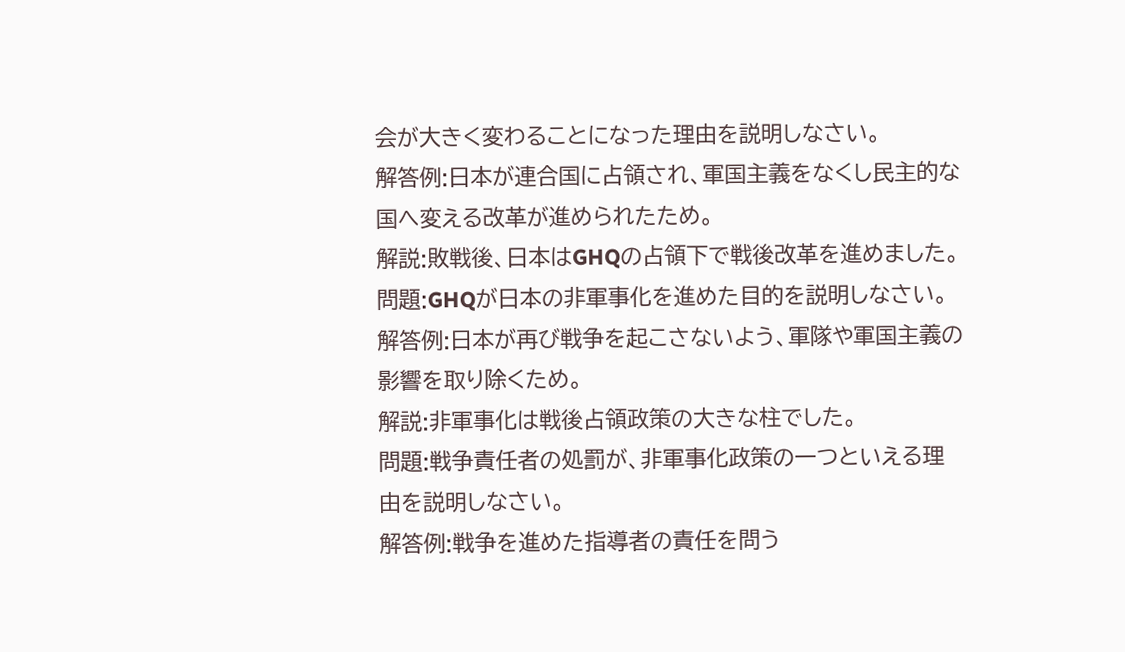会が大きく変わることになった理由を説明しなさい。
解答例:日本が連合国に占領され、軍国主義をなくし民主的な国へ変える改革が進められたため。
解説:敗戦後、日本はGHQの占領下で戦後改革を進めました。
問題:GHQが日本の非軍事化を進めた目的を説明しなさい。
解答例:日本が再び戦争を起こさないよう、軍隊や軍国主義の影響を取り除くため。
解説:非軍事化は戦後占領政策の大きな柱でした。
問題:戦争責任者の処罰が、非軍事化政策の一つといえる理由を説明しなさい。
解答例:戦争を進めた指導者の責任を問う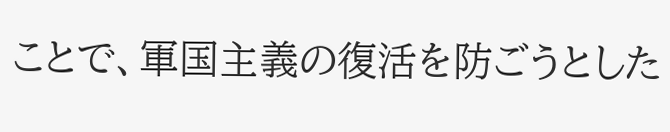ことで、軍国主義の復活を防ごうとした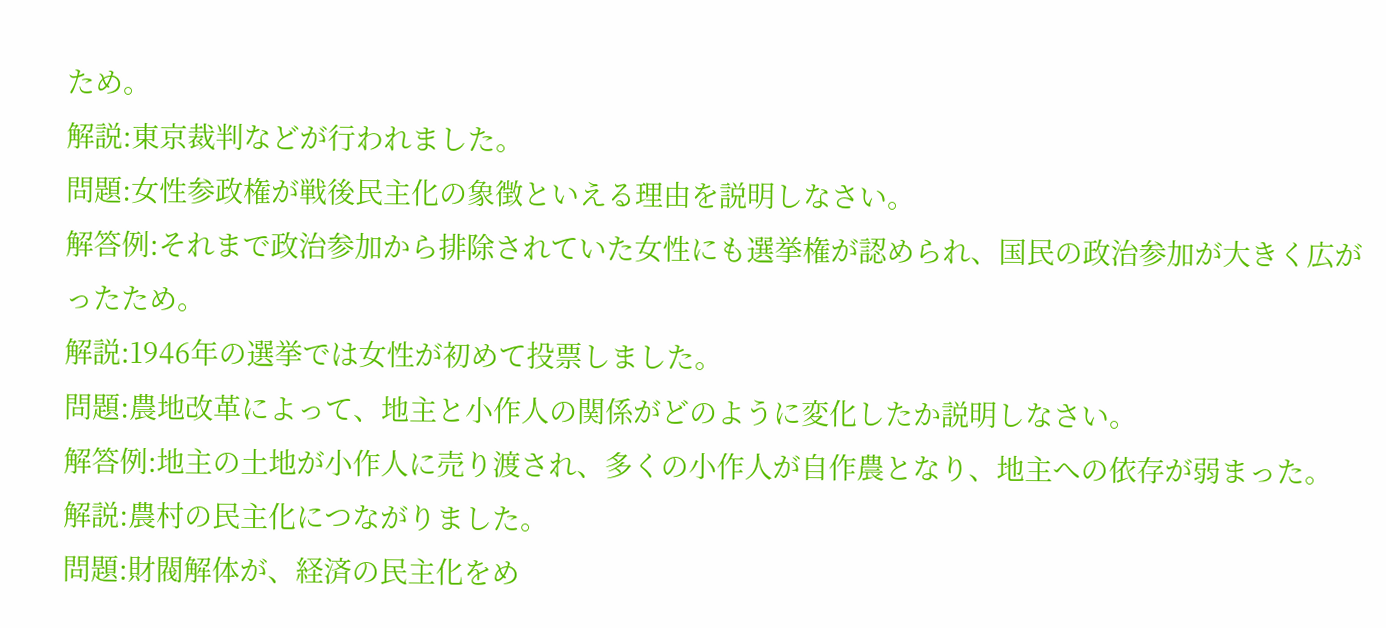ため。
解説:東京裁判などが行われました。
問題:女性参政権が戦後民主化の象徴といえる理由を説明しなさい。
解答例:それまで政治参加から排除されていた女性にも選挙権が認められ、国民の政治参加が大きく広がったため。
解説:1946年の選挙では女性が初めて投票しました。
問題:農地改革によって、地主と小作人の関係がどのように変化したか説明しなさい。
解答例:地主の土地が小作人に売り渡され、多くの小作人が自作農となり、地主への依存が弱まった。
解説:農村の民主化につながりました。
問題:財閥解体が、経済の民主化をめ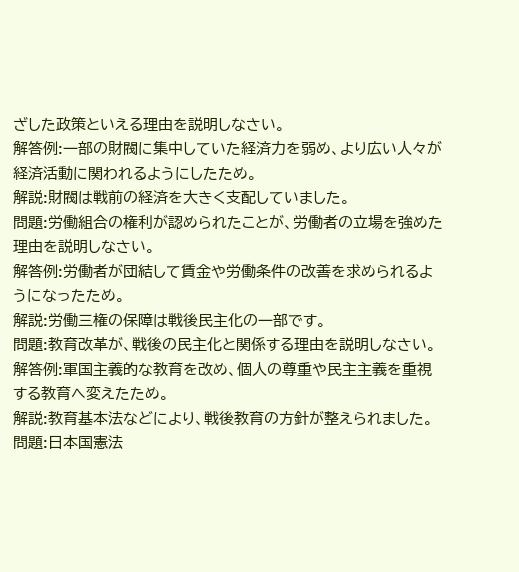ざした政策といえる理由を説明しなさい。
解答例:一部の財閥に集中していた経済力を弱め、より広い人々が経済活動に関われるようにしたため。
解説:財閥は戦前の経済を大きく支配していました。
問題:労働組合の権利が認められたことが、労働者の立場を強めた理由を説明しなさい。
解答例:労働者が団結して賃金や労働条件の改善を求められるようになったため。
解説:労働三権の保障は戦後民主化の一部です。
問題:教育改革が、戦後の民主化と関係する理由を説明しなさい。
解答例:軍国主義的な教育を改め、個人の尊重や民主主義を重視する教育へ変えたため。
解説:教育基本法などにより、戦後教育の方針が整えられました。
問題:日本国憲法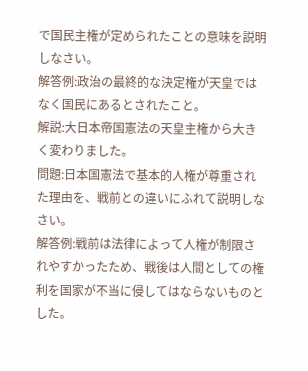で国民主権が定められたことの意味を説明しなさい。
解答例:政治の最終的な決定権が天皇ではなく国民にあるとされたこと。
解説:大日本帝国憲法の天皇主権から大きく変わりました。
問題:日本国憲法で基本的人権が尊重された理由を、戦前との違いにふれて説明しなさい。
解答例:戦前は法律によって人権が制限されやすかったため、戦後は人間としての権利を国家が不当に侵してはならないものとした。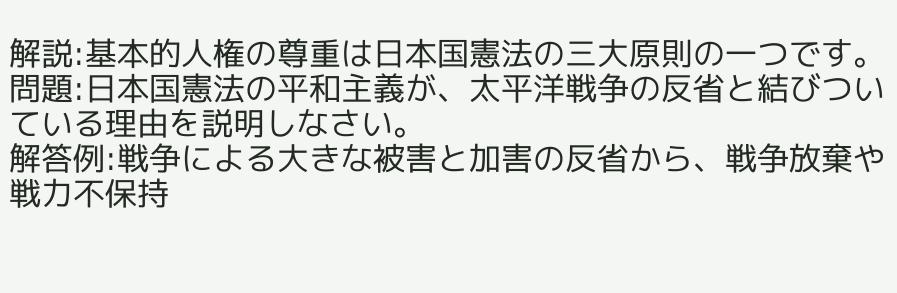解説:基本的人権の尊重は日本国憲法の三大原則の一つです。
問題:日本国憲法の平和主義が、太平洋戦争の反省と結びついている理由を説明しなさい。
解答例:戦争による大きな被害と加害の反省から、戦争放棄や戦力不保持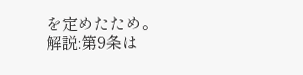を定めたため。
解説:第9条は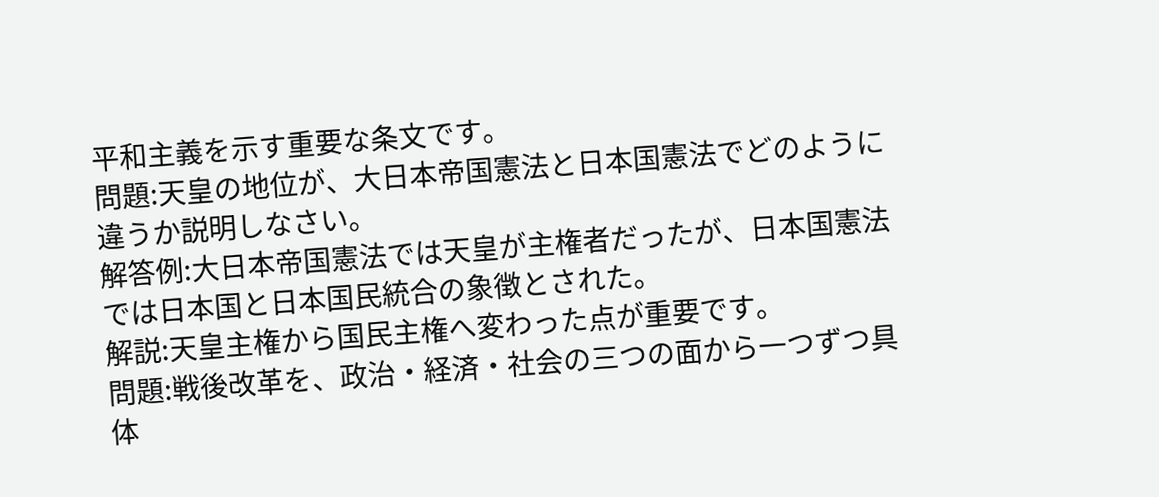平和主義を示す重要な条文です。
問題:天皇の地位が、大日本帝国憲法と日本国憲法でどのように違うか説明しなさい。
解答例:大日本帝国憲法では天皇が主権者だったが、日本国憲法では日本国と日本国民統合の象徴とされた。
解説:天皇主権から国民主権へ変わった点が重要です。
問題:戦後改革を、政治・経済・社会の三つの面から一つずつ具体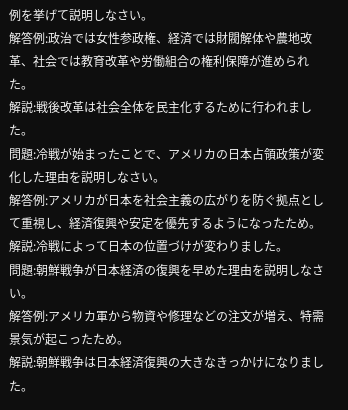例を挙げて説明しなさい。
解答例:政治では女性参政権、経済では財閥解体や農地改革、社会では教育改革や労働組合の権利保障が進められた。
解説:戦後改革は社会全体を民主化するために行われました。
問題:冷戦が始まったことで、アメリカの日本占領政策が変化した理由を説明しなさい。
解答例:アメリカが日本を社会主義の広がりを防ぐ拠点として重視し、経済復興や安定を優先するようになったため。
解説:冷戦によって日本の位置づけが変わりました。
問題:朝鮮戦争が日本経済の復興を早めた理由を説明しなさい。
解答例:アメリカ軍から物資や修理などの注文が増え、特需景気が起こったため。
解説:朝鮮戦争は日本経済復興の大きなきっかけになりました。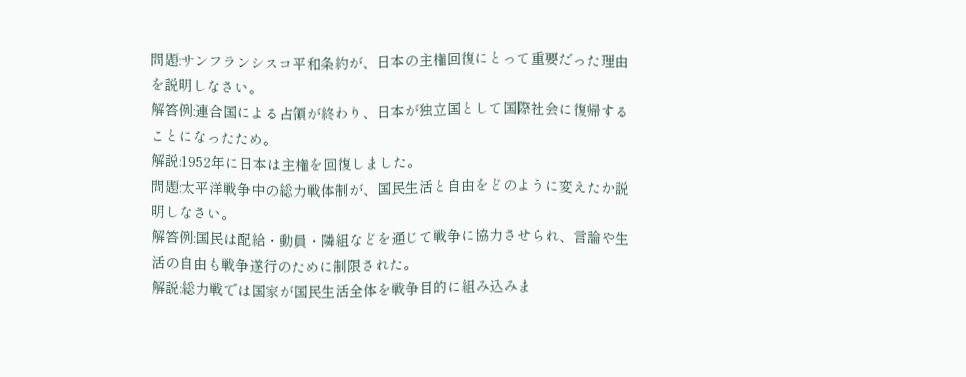問題:サンフランシスコ平和条約が、日本の主権回復にとって重要だった理由を説明しなさい。
解答例:連合国による占領が終わり、日本が独立国として国際社会に復帰することになったため。
解説:1952年に日本は主権を回復しました。
問題:太平洋戦争中の総力戦体制が、国民生活と自由をどのように変えたか説明しなさい。
解答例:国民は配給・動員・隣組などを通じて戦争に協力させられ、言論や生活の自由も戦争遂行のために制限された。
解説:総力戦では国家が国民生活全体を戦争目的に組み込みま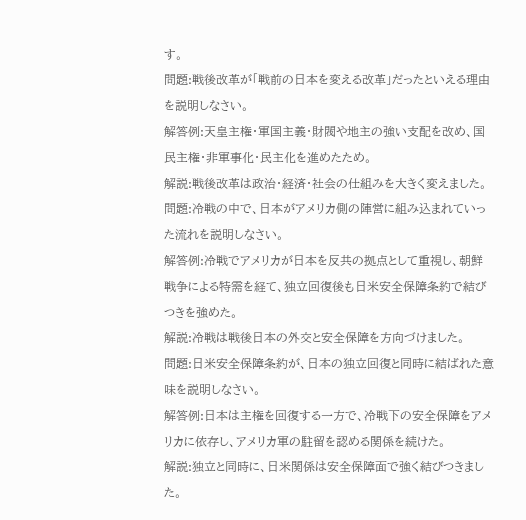す。
問題:戦後改革が「戦前の日本を変える改革」だったといえる理由を説明しなさい。
解答例:天皇主権・軍国主義・財閥や地主の強い支配を改め、国民主権・非軍事化・民主化を進めたため。
解説:戦後改革は政治・経済・社会の仕組みを大きく変えました。
問題:冷戦の中で、日本がアメリカ側の陣営に組み込まれていった流れを説明しなさい。
解答例:冷戦でアメリカが日本を反共の拠点として重視し、朝鮮戦争による特需を経て、独立回復後も日米安全保障条約で結びつきを強めた。
解説:冷戦は戦後日本の外交と安全保障を方向づけました。
問題:日米安全保障条約が、日本の独立回復と同時に結ばれた意味を説明しなさい。
解答例:日本は主権を回復する一方で、冷戦下の安全保障をアメリカに依存し、アメリカ軍の駐留を認める関係を続けた。
解説:独立と同時に、日米関係は安全保障面で強く結びつきました。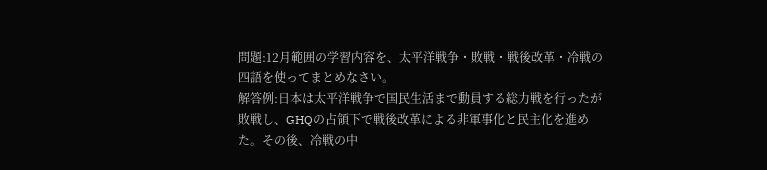問題:12月範囲の学習内容を、太平洋戦争・敗戦・戦後改革・冷戦の四語を使ってまとめなさい。
解答例:日本は太平洋戦争で国民生活まで動員する総力戦を行ったが敗戦し、GHQの占領下で戦後改革による非軍事化と民主化を進めた。その後、冷戦の中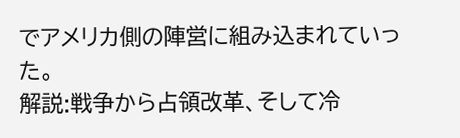でアメリカ側の陣営に組み込まれていった。
解説:戦争から占領改革、そして冷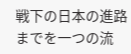戦下の日本の進路までを一つの流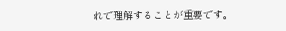れで理解することが重要です。